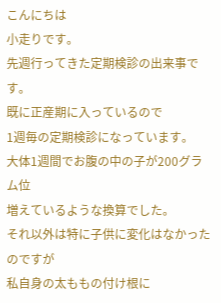こんにちは
小走りです。
先週行ってきた定期検診の出来事です。
既に正産期に入っているので
1週毎の定期検診になっています。
大体1週間でお腹の中の子が200グラム位
増えているような換算でした。
それ以外は特に子供に変化はなかったのですが
私自身の太ももの付け根に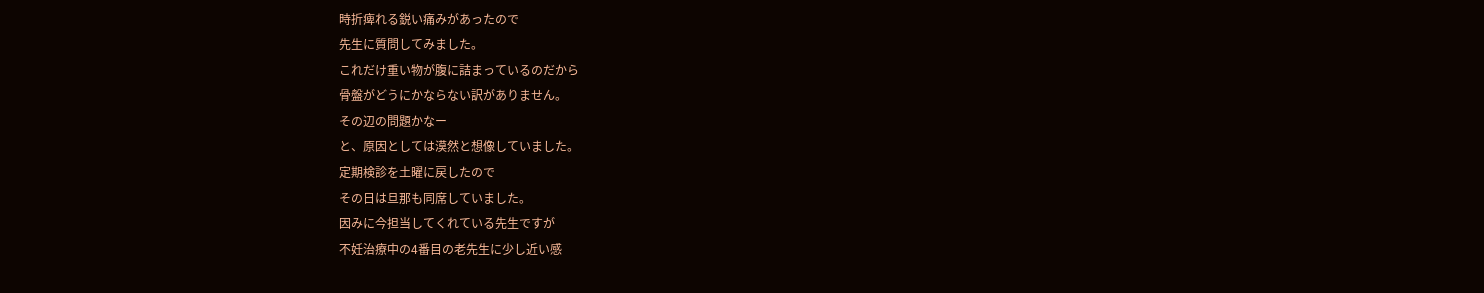時折痺れる鋭い痛みがあったので
先生に質問してみました。
これだけ重い物が腹に詰まっているのだから
骨盤がどうにかならない訳がありません。
その辺の問題かなー
と、原因としては漠然と想像していました。
定期検診を土曜に戻したので
その日は旦那も同席していました。
因みに今担当してくれている先生ですが
不妊治療中の4番目の老先生に少し近い感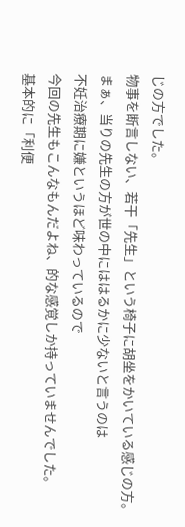じの方でした。
物事を断言しない、若干「先生」という椅子に胡坐をかいている感じの方。
まぁ、当りの先生の方が世の中にははるかに少ないと言うのは
不妊治療期に嫌というほど味わっているので
今回の先生もこんなもんだよね、的な感覚しか持っていませんでした。
基本的に「利便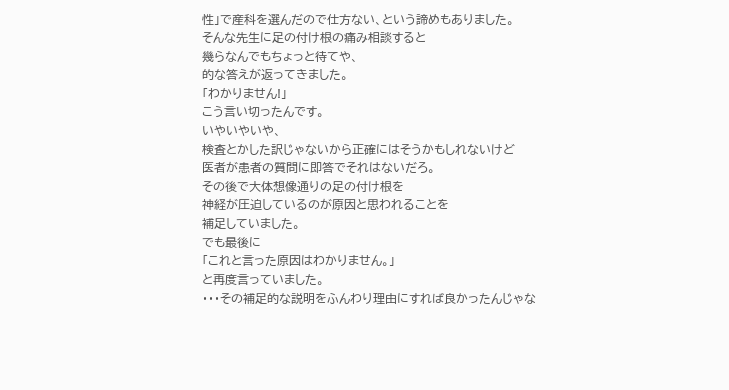性」で産科を選んだので仕方ない、という諦めもありました。
そんな先生に足の付け根の痛み相談すると
幾らなんでもちょっと待てや、
的な答えが返ってきました。
「わかりません!」
こう言い切ったんです。
いやいやいや、
検査とかした訳じゃないから正確にはそうかもしれないけど
医者が患者の質問に即答でそれはないだろ。
その後で大体想像通りの足の付け根を
神経が圧迫しているのが原因と思われることを
補足していました。
でも最後に
「これと言った原因はわかりません。」
と再度言っていました。
・・・その補足的な説明をふんわり理由にすれば良かったんじゃな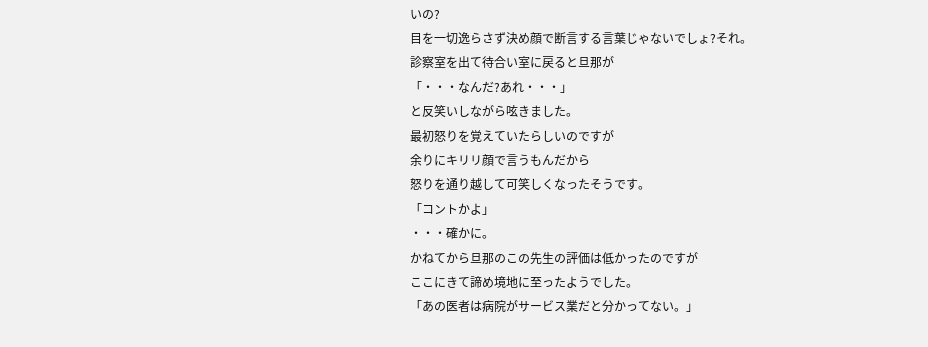いの?
目を一切逸らさず決め顔で断言する言葉じゃないでしょ?それ。
診察室を出て待合い室に戻ると旦那が
「・・・なんだ?あれ・・・」
と反笑いしながら呟きました。
最初怒りを覚えていたらしいのですが
余りにキリリ顔で言うもんだから
怒りを通り越して可笑しくなったそうです。
「コントかよ」
・・・確かに。
かねてから旦那のこの先生の評価は低かったのですが
ここにきて諦め境地に至ったようでした。
「あの医者は病院がサービス業だと分かってない。」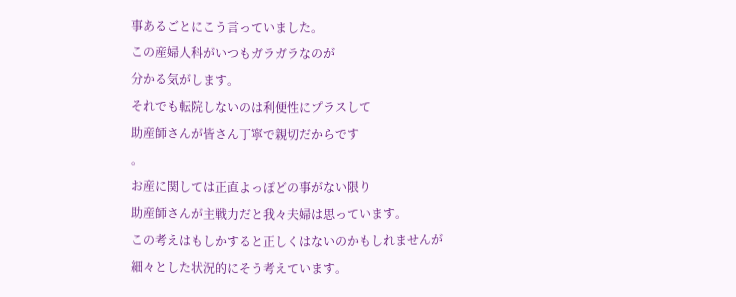事あるごとにこう言っていました。
この産婦人科がいつもガラガラなのが
分かる気がします。
それでも転院しないのは利便性にプラスして
助産師さんが皆さん丁寧で親切だからです
。
お産に関しては正直よっぽどの事がない限り
助産師さんが主戦力だと我々夫婦は思っています。
この考えはもしかすると正しくはないのかもしれませんが
細々とした状況的にそう考えています。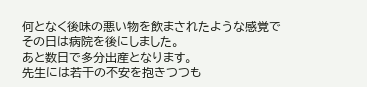何となく後味の悪い物を飲まされたような感覚で
その日は病院を後にしました。
あと数日で多分出産となります。
先生には若干の不安を抱きつつも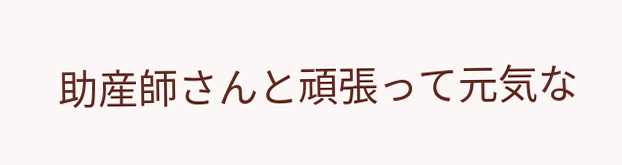助産師さんと頑張って元気な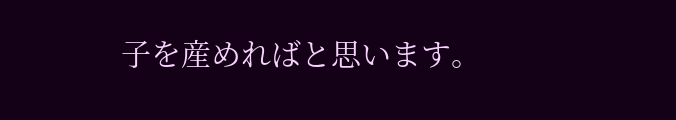子を産めればと思います。